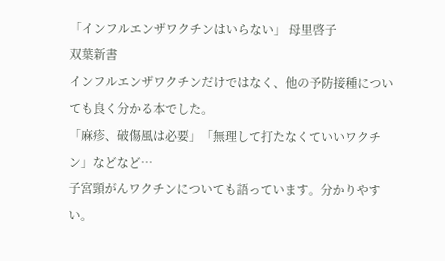「インフルエンザワクチンはいらない」 母里啓子
双葉新書
インフルエンザワクチンだけではなく、他の予防接種についても良く分かる本でした。
「麻疹、破傷風は必要」「無理して打たなくていいワクチン」などなど…
子宮頸がんワクチンについても語っています。分かりやすい。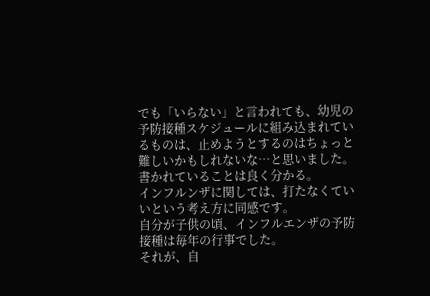でも「いらない」と言われても、幼児の予防接種スケジュールに組み込まれているものは、止めようとするのはちょっと難しいかもしれないな…と思いました。
書かれていることは良く分かる。
インフルンザに関しては、打たなくていいという考え方に同感です。
自分が子供の頃、インフルエンザの予防接種は毎年の行事でした。
それが、自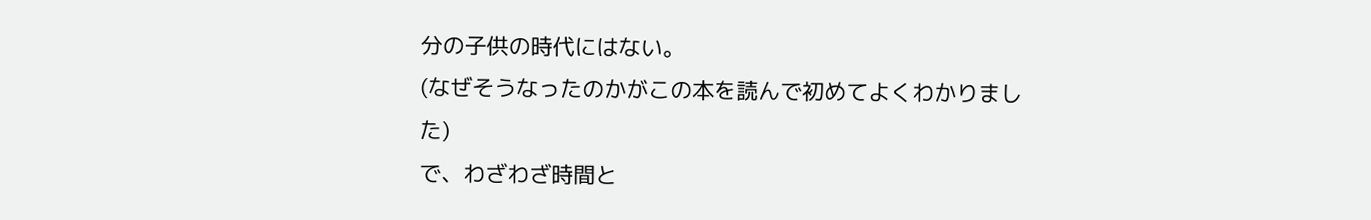分の子供の時代にはない。
(なぜそうなったのかがこの本を読んで初めてよくわかりました)
で、わざわざ時間と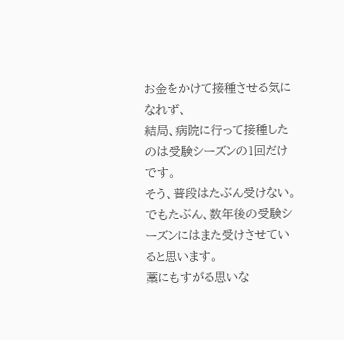お金をかけて接種させる気になれず、
結局、病院に行って接種したのは受験シーズンの1回だけです。
そう、普段はたぶん受けない。
でもたぶん、数年後の受験シーズンにはまた受けさせていると思います。
藁にもすがる思いな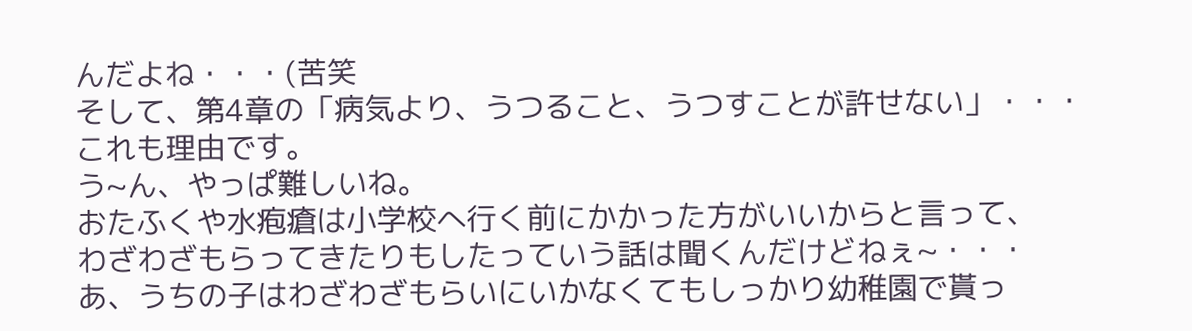んだよね・・・(苦笑
そして、第4章の「病気より、うつること、うつすことが許せない」・・・
これも理由です。
う~ん、やっぱ難しいね。
おたふくや水疱瘡は小学校へ行く前にかかった方がいいからと言って、
わざわざもらってきたりもしたっていう話は聞くんだけどねぇ~・・・
あ、うちの子はわざわざもらいにいかなくてもしっかり幼稚園で貰っ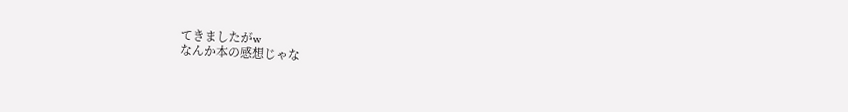てきましたがw
なんか本の感想じゃな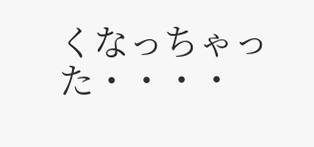くなっちゃった・・・・